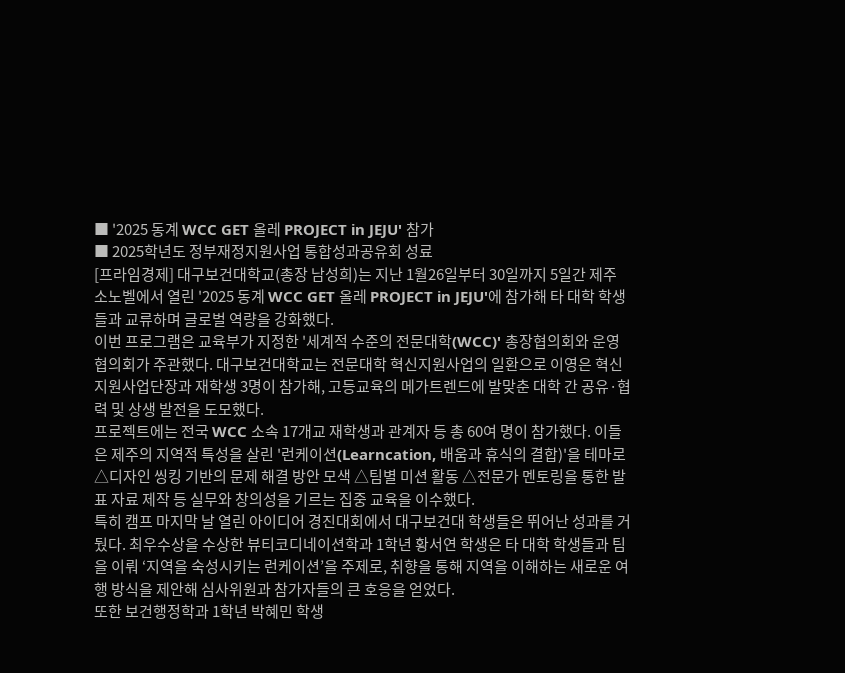■ '2025 동계 WCC GET 올레 PROJECT in JEJU' 참가
■ 2025학년도 정부재정지원사업 통합성과공유회 성료
[프라임경제] 대구보건대학교(총장 남성희)는 지난 1월26일부터 30일까지 5일간 제주 소노벨에서 열린 '2025 동계 WCC GET 올레 PROJECT in JEJU'에 참가해 타 대학 학생들과 교류하며 글로벌 역량을 강화했다.
이번 프로그램은 교육부가 지정한 '세계적 수준의 전문대학(WCC)' 총장협의회와 운영협의회가 주관했다. 대구보건대학교는 전문대학 혁신지원사업의 일환으로 이영은 혁신지원사업단장과 재학생 3명이 참가해, 고등교육의 메가트렌드에 발맞춘 대학 간 공유·협력 및 상생 발전을 도모했다.
프로젝트에는 전국 WCC 소속 17개교 재학생과 관계자 등 총 60여 명이 참가했다. 이들은 제주의 지역적 특성을 살린 '런케이션(Learncation, 배움과 휴식의 결합)'을 테마로 △디자인 씽킹 기반의 문제 해결 방안 모색 △팀별 미션 활동 △전문가 멘토링을 통한 발표 자료 제작 등 실무와 창의성을 기르는 집중 교육을 이수했다.
특히 캠프 마지막 날 열린 아이디어 경진대회에서 대구보건대 학생들은 뛰어난 성과를 거뒀다. 최우수상을 수상한 뷰티코디네이션학과 1학년 황서연 학생은 타 대학 학생들과 팀을 이뤄 ‘지역을 숙성시키는 런케이션’을 주제로, 취향을 통해 지역을 이해하는 새로운 여행 방식을 제안해 심사위원과 참가자들의 큰 호응을 얻었다.
또한 보건행정학과 1학년 박혜민 학생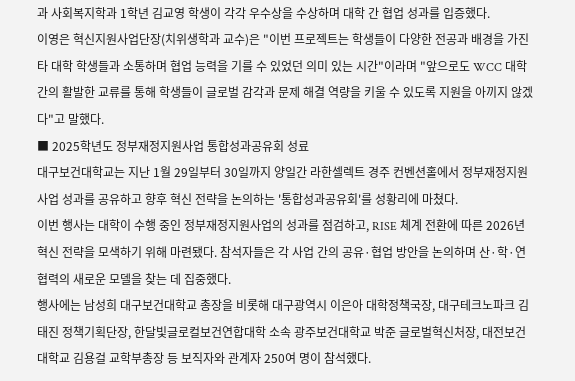과 사회복지학과 1학년 김교영 학생이 각각 우수상을 수상하며 대학 간 협업 성과를 입증했다.
이영은 혁신지원사업단장(치위생학과 교수)은 "이번 프로젝트는 학생들이 다양한 전공과 배경을 가진 타 대학 학생들과 소통하며 협업 능력을 기를 수 있었던 의미 있는 시간"이라며 "앞으로도 WCC 대학 간의 활발한 교류를 통해 학생들이 글로벌 감각과 문제 해결 역량을 키울 수 있도록 지원을 아끼지 않겠다"고 말했다.
■ 2025학년도 정부재정지원사업 통합성과공유회 성료
대구보건대학교는 지난 1월 29일부터 30일까지 양일간 라한셀렉트 경주 컨벤션홀에서 정부재정지원사업 성과를 공유하고 향후 혁신 전략을 논의하는 '통합성과공유회'를 성황리에 마쳤다.
이번 행사는 대학이 수행 중인 정부재정지원사업의 성과를 점검하고, RISE 체계 전환에 따른 2026년 혁신 전략을 모색하기 위해 마련됐다. 참석자들은 각 사업 간의 공유·협업 방안을 논의하며 산·학·연 협력의 새로운 모델을 찾는 데 집중했다.
행사에는 남성희 대구보건대학교 총장을 비롯해 대구광역시 이은아 대학정책국장, 대구테크노파크 김태진 정책기획단장, 한달빛글로컬보건연합대학 소속 광주보건대학교 박준 글로벌혁신처장, 대전보건대학교 김용걸 교학부총장 등 보직자와 관계자 250여 명이 참석했다.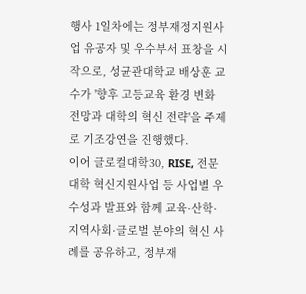행사 1일차에는 정부재정지원사업 유공자 및 우수부서 표창을 시작으로, 성균관대학교 배상훈 교수가 '향후 고등교육 환경 변화 전망과 대학의 혁신 전략'을 주제로 기조강연을 진행했다.
이어 글로컬대학30, RISE, 전문대학 혁신지원사업 등 사업별 우수성과 발표와 함께 교육·산학·지역사회·글로벌 분야의 혁신 사례를 공유하고, 정부재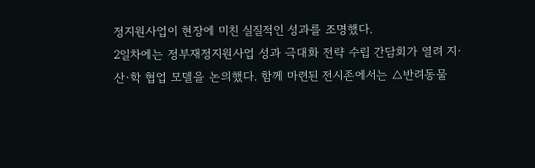정지원사업이 현장에 미친 실질적인 성과를 조명했다.
2일차에는 정부재정지원사업 성과 극대화 전략 수립 간담회가 열려 지·산·학 협업 모델을 논의했다. 함께 마련된 전시존에서는 △반려동물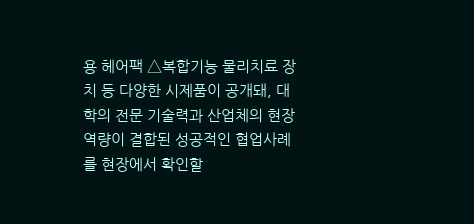용 헤어팩 △복합기능 물리치료 장치 등 다양한 시제품이 공개돼, 대학의 전문 기술력과 산업체의 현장 역량이 결합된 성공적인 협업사례를 현장에서 확인할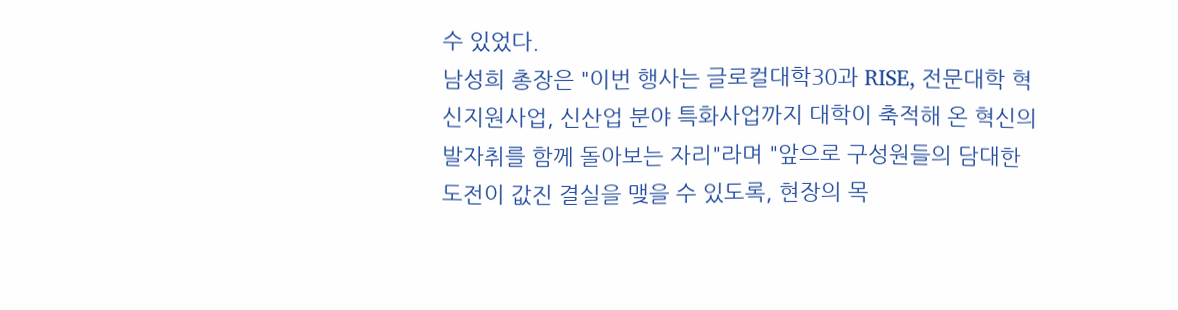수 있었다.
남성희 총장은 "이번 행사는 글로컬대학30과 RISE, 전문대학 혁신지원사업, 신산업 분야 특화사업까지 대학이 축적해 온 혁신의 발자취를 함께 돌아보는 자리"라며 "앞으로 구성원들의 담대한 도전이 값진 결실을 맺을 수 있도록, 현장의 목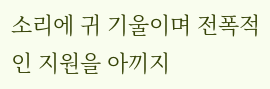소리에 귀 기울이며 전폭적인 지원을 아끼지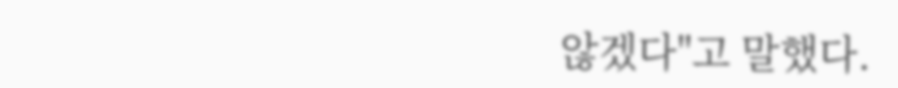않겠다"고 말했다.